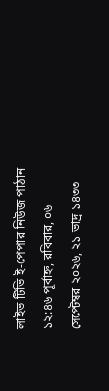লাইভ টিভি ই-পেপার নিউজ পাঠান
১২:৪৬ পূর্বাহ্ন, রবিবার, ০৬ সেপ্টেম্বর ২০২৬, ২১ ভাদ্র ১৪৩৩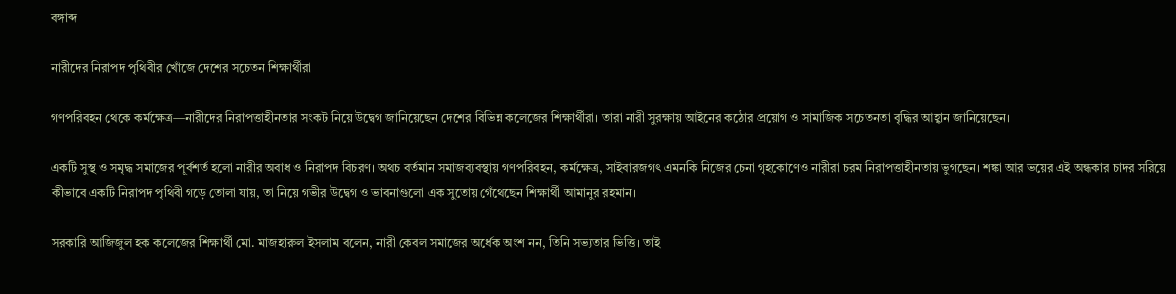বঙ্গাব্দ

নারীদের নিরাপদ পৃথিবীর খোঁজে দেশের সচেতন শিক্ষার্থীরা

গণপরিবহন থেকে কর্মক্ষেত্র—নারীদের নিরাপত্তাহীনতার সংকট নিয়ে উদ্বেগ জানিয়েছেন দেশের বিভিন্ন কলেজের শিক্ষার্থীরা। তারা নারী সুরক্ষায় আইনের কঠোর প্রয়োগ ও সামাজিক সচেতনতা বৃদ্ধির আহ্বান জানিয়েছেন।

একটি সুস্থ ও সমৃদ্ধ সমাজের পূর্বশর্ত হলো নারীর অবাধ ও নিরাপদ বিচরণ। অথচ বর্তমান সমাজব্যবস্থায় গণপরিবহন, কর্মক্ষেত্র, সাইবারজগৎ এমনকি নিজের চেনা গৃহকোণেও নারীরা চরম নিরাপত্তাহীনতায় ভুগছেন। শঙ্কা আর ভয়ের এই অন্ধকার চাদর সরিয়ে কীভাবে একটি নিরাপদ পৃথিবী গড়ে তোলা যায়, তা নিয়ে গভীর উদ্বেগ ও ভাবনাগুলো এক সুতোয় গেঁথেছেন শিক্ষার্থী আমানুর রহমান।

সরকারি আজিজুল হক কলেজের শিক্ষার্থী মো. মাজহারুল ইসলাম বলেন, নারী কেবল সমাজের অর্ধেক অংশ নন, তিনি সভ্যতার ভিত্তি। তাই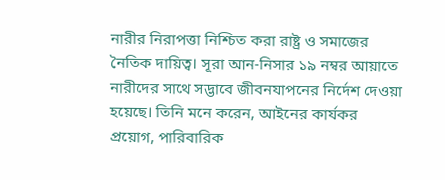নারীর নিরাপত্তা নিশ্চিত করা রাষ্ট্র ও সমাজের নৈতিক দায়িত্ব। সূরা আন-নিসার ১৯ নম্বর আয়াতে নারীদের সাথে সদ্ভাবে জীবনযাপনের নির্দেশ দেওয়া হয়েছে। তিনি মনে করেন, আইনের কার্যকর প্রয়োগ, পারিবারিক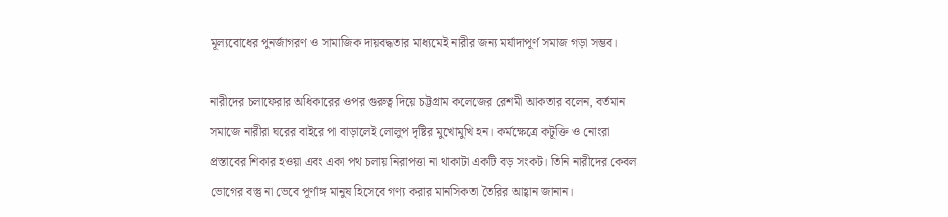মূল্যবোধের পুনর্জাগরণ ও সামাজিক দায়বদ্ধতার মাধ্যমেই নারীর জন্য মর্যাদাপূর্ণ সমাজ গড়া সম্ভব।

নারীদের চলাফেরার অধিকারের ওপর গুরুত্ব দিয়ে চট্টগ্রাম কলেজের রেশমী আকতার বলেন, বর্তমান সমাজে নারীরা ঘরের বাইরে পা বাড়ালেই লোলুপ দৃষ্টির মুখোমুখি হন। কর্মক্ষেত্রে কটূক্তি ও নোংরা প্রস্তাবের শিকার হওয়া এবং একা পথ চলায় নিরাপত্তা না থাকাটা একটি বড় সংকট। তিনি নারীদের কেবল ভোগের বস্তু না ভেবে পূর্ণাঙ্গ মানুষ হিসেবে গণ্য করার মানসিকতা তৈরির আহ্বান জানান।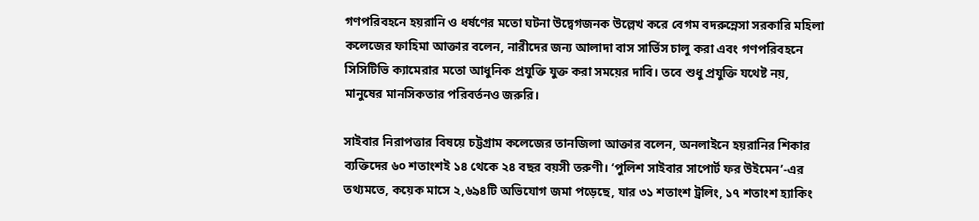গণপরিবহনে হয়রানি ও ধর্ষণের মতো ঘটনা উদ্বেগজনক উল্লেখ করে বেগম বদরুন্নেসা সরকারি মহিলা কলেজের ফাহিমা আক্তার বলেন, নারীদের জন্য আলাদা বাস সার্ভিস চালু করা এবং গণপরিবহনে সিসিটিভি ক্যামেরার মতো আধুনিক প্রযুক্তি যুক্ত করা সময়ের দাবি। তবে শুধু প্রযুক্তি যথেষ্ট নয়, মানুষের মানসিকতার পরিবর্তনও জরুরি।

সাইবার নিরাপত্তার বিষয়ে চট্টগ্রাম কলেজের তানজিলা আক্তার বলেন, অনলাইনে হয়রানির শিকার ব্যক্তিদের ৬০ শতাংশই ১৪ থেকে ২৪ বছর বয়সী তরুণী। ‘পুলিশ সাইবার সাপোর্ট ফর উইমেন’-এর তথ্যমতে, কয়েক মাসে ২,৬৯৪টি অভিযোগ জমা পড়েছে, যার ৩১ শতাংশ ট্রলিং, ১৭ শতাংশ হ্যাকিং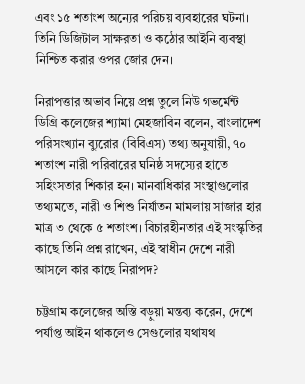এবং ১৫ শতাংশ অন্যের পরিচয় ব্যবহারের ঘটনা। তিনি ডিজিটাল সাক্ষরতা ও কঠোর আইনি ব্যবস্থা নিশ্চিত করার ওপর জোর দেন।

নিরাপত্তার অভাব নিয়ে প্রশ্ন তুলে নিউ গভর্মেন্ট ডিগ্রি কলেজের শ্যামা মেহজাবিন বলেন, বাংলাদেশ পরিসংখ্যান ব্যুরোর (বিবিএস) তথ্য অনুযায়ী, ৭০ শতাংশ নারী পরিবারের ঘনিষ্ঠ সদস্যের হাতে সহিংসতার শিকার হন। মানবাধিকার সংস্থাগুলোর তথ্যমতে, নারী ও শিশু নির্যাতন মামলায় সাজার হার মাত্র ৩ থেকে ৫ শতাংশ। বিচারহীনতার এই সংস্কৃতির কাছে তিনি প্রশ্ন রাখেন, এই স্বাধীন দেশে নারী আসলে কার কাছে নিরাপদ?

চট্টগ্রাম কলেজের অস্তি বড়ুয়া মন্তব্য করেন, দেশে পর্যাপ্ত আইন থাকলেও সেগুলোর যথাযথ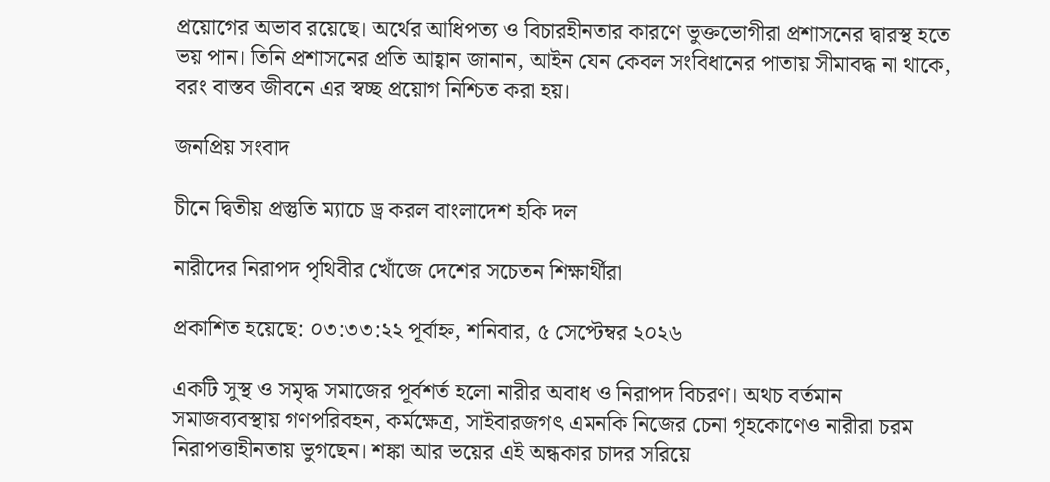প্রয়োগের অভাব রয়েছে। অর্থের আধিপত্য ও বিচারহীনতার কারণে ভুক্তভোগীরা প্রশাসনের দ্বারস্থ হতে ভয় পান। তিনি প্রশাসনের প্রতি আহ্বান জানান, আইন যেন কেবল সংবিধানের পাতায় সীমাবদ্ধ না থাকে, বরং বাস্তব জীবনে এর স্বচ্ছ প্রয়োগ নিশ্চিত করা হয়।

জনপ্রিয় সংবাদ

চীনে দ্বিতীয় প্রস্তুতি ম্যাচে ড্র করল বাংলাদেশ হকি দল

নারীদের নিরাপদ পৃথিবীর খোঁজে দেশের সচেতন শিক্ষার্থীরা

প্রকাশিত হয়েছে: ০৩:৩৩:২২ পূর্বাহ্ন, শনিবার, ৫ সেপ্টেম্বর ২০২৬

একটি সুস্থ ও সমৃদ্ধ সমাজের পূর্বশর্ত হলো নারীর অবাধ ও নিরাপদ বিচরণ। অথচ বর্তমান সমাজব্যবস্থায় গণপরিবহন, কর্মক্ষেত্র, সাইবারজগৎ এমনকি নিজের চেনা গৃহকোণেও নারীরা চরম নিরাপত্তাহীনতায় ভুগছেন। শঙ্কা আর ভয়ের এই অন্ধকার চাদর সরিয়ে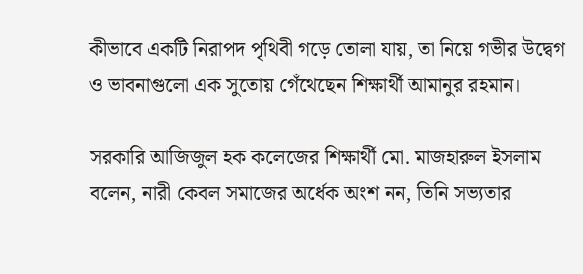কীভাবে একটি নিরাপদ পৃথিবী গড়ে তোলা যায়, তা নিয়ে গভীর উদ্বেগ ও ভাবনাগুলো এক সুতোয় গেঁথেছেন শিক্ষার্থী আমানুর রহমান।

সরকারি আজিজুল হক কলেজের শিক্ষার্থী মো. মাজহারুল ইসলাম বলেন, নারী কেবল সমাজের অর্ধেক অংশ নন, তিনি সভ্যতার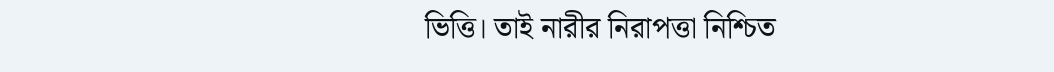ভিত্তি। তাই নারীর নিরাপত্তা নিশ্চিত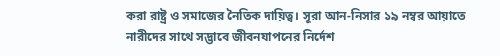করা রাষ্ট্র ও সমাজের নৈতিক দায়িত্ব। সূরা আন-নিসার ১৯ নম্বর আয়াতে নারীদের সাথে সদ্ভাবে জীবনযাপনের নির্দেশ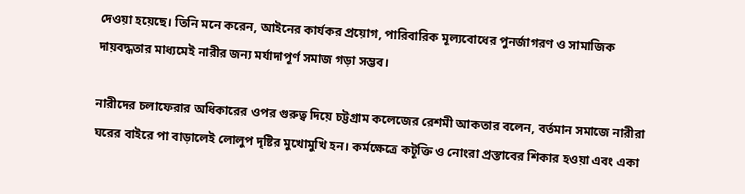দেওয়া হয়েছে। তিনি মনে করেন, আইনের কার্যকর প্রয়োগ, পারিবারিক মূল্যবোধের পুনর্জাগরণ ও সামাজিক দায়বদ্ধতার মাধ্যমেই নারীর জন্য মর্যাদাপূর্ণ সমাজ গড়া সম্ভব।

নারীদের চলাফেরার অধিকারের ওপর গুরুত্ব দিয়ে চট্টগ্রাম কলেজের রেশমী আকতার বলেন, বর্তমান সমাজে নারীরা ঘরের বাইরে পা বাড়ালেই লোলুপ দৃষ্টির মুখোমুখি হন। কর্মক্ষেত্রে কটূক্তি ও নোংরা প্রস্তাবের শিকার হওয়া এবং একা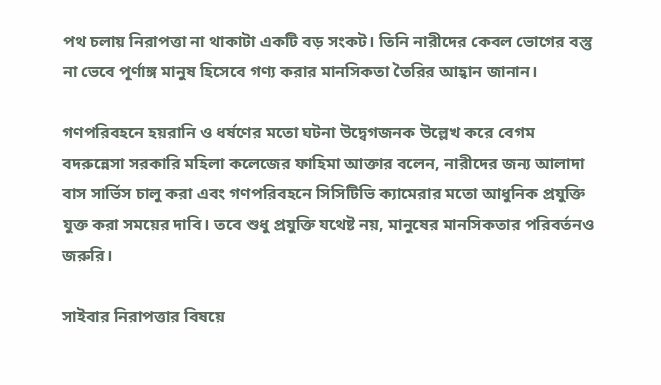পথ চলায় নিরাপত্তা না থাকাটা একটি বড় সংকট। তিনি নারীদের কেবল ভোগের বস্তু না ভেবে পূর্ণাঙ্গ মানুষ হিসেবে গণ্য করার মানসিকতা তৈরির আহ্বান জানান।

গণপরিবহনে হয়রানি ও ধর্ষণের মতো ঘটনা উদ্বেগজনক উল্লেখ করে বেগম বদরুন্নেসা সরকারি মহিলা কলেজের ফাহিমা আক্তার বলেন, নারীদের জন্য আলাদা বাস সার্ভিস চালু করা এবং গণপরিবহনে সিসিটিভি ক্যামেরার মতো আধুনিক প্রযুক্তি যুক্ত করা সময়ের দাবি। তবে শুধু প্রযুক্তি যথেষ্ট নয়, মানুষের মানসিকতার পরিবর্তনও জরুরি।

সাইবার নিরাপত্তার বিষয়ে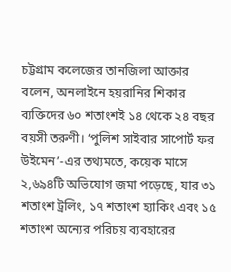চট্টগ্রাম কলেজের তানজিলা আক্তার বলেন, অনলাইনে হয়রানির শিকার ব্যক্তিদের ৬০ শতাংশই ১৪ থেকে ২৪ বছর বয়সী তরুণী। ‘পুলিশ সাইবার সাপোর্ট ফর উইমেন’-এর তথ্যমতে, কয়েক মাসে ২,৬৯৪টি অভিযোগ জমা পড়েছে, যার ৩১ শতাংশ ট্রলিং, ১৭ শতাংশ হ্যাকিং এবং ১৫ শতাংশ অন্যের পরিচয় ব্যবহারের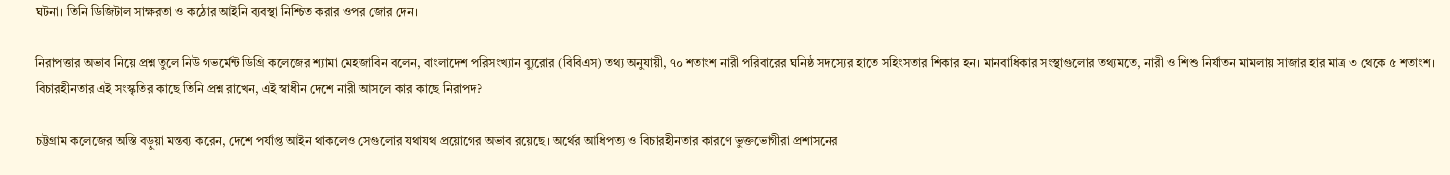ঘটনা। তিনি ডিজিটাল সাক্ষরতা ও কঠোর আইনি ব্যবস্থা নিশ্চিত করার ওপর জোর দেন।

নিরাপত্তার অভাব নিয়ে প্রশ্ন তুলে নিউ গভর্মেন্ট ডিগ্রি কলেজের শ্যামা মেহজাবিন বলেন, বাংলাদেশ পরিসংখ্যান ব্যুরোর (বিবিএস) তথ্য অনুযায়ী, ৭০ শতাংশ নারী পরিবারের ঘনিষ্ঠ সদস্যের হাতে সহিংসতার শিকার হন। মানবাধিকার সংস্থাগুলোর তথ্যমতে, নারী ও শিশু নির্যাতন মামলায় সাজার হার মাত্র ৩ থেকে ৫ শতাংশ। বিচারহীনতার এই সংস্কৃতির কাছে তিনি প্রশ্ন রাখেন, এই স্বাধীন দেশে নারী আসলে কার কাছে নিরাপদ?

চট্টগ্রাম কলেজের অস্তি বড়ুয়া মন্তব্য করেন, দেশে পর্যাপ্ত আইন থাকলেও সেগুলোর যথাযথ প্রয়োগের অভাব রয়েছে। অর্থের আধিপত্য ও বিচারহীনতার কারণে ভুক্তভোগীরা প্রশাসনের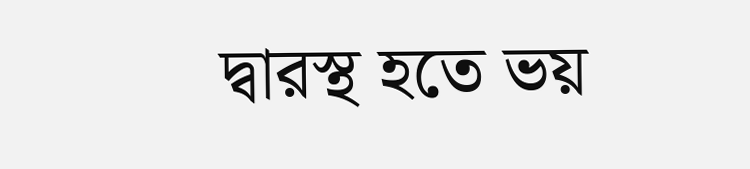দ্বারস্থ হতে ভয়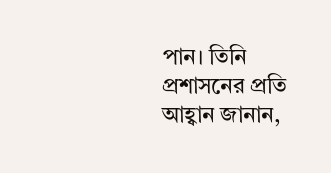পান। তিনি প্রশাসনের প্রতি আহ্বান জানান,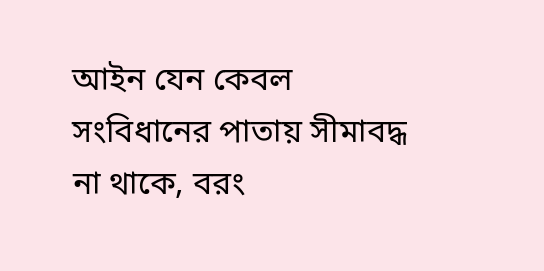আইন যেন কেবল সংবিধানের পাতায় সীমাবদ্ধ না থাকে, বরং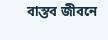বাস্তব জীবনে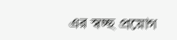এর স্বচ্ছ প্রয়োগ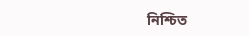নিশ্চিত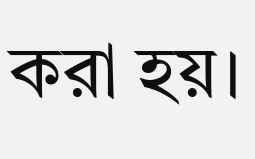করা হয়।